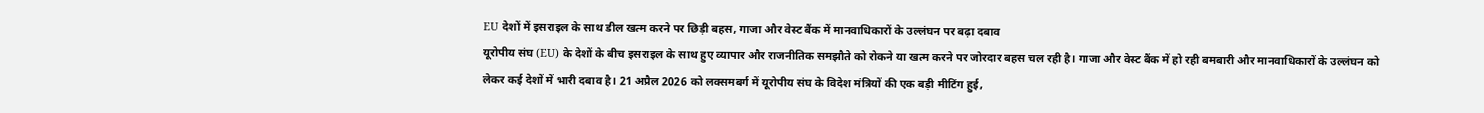EU देशों में इसराइल के साथ डील खत्म करने पर छिड़ी बहस, गाजा और वेस्ट बैंक में मानवाधिकारों के उल्लंघन पर बढ़ा दबाव
यूरोपीय संघ (EU) के देशों के बीच इसराइल के साथ हुए व्यापार और राजनीतिक समझौते को रोकने या खत्म करने पर जोरदार बहस चल रही है। गाजा और वेस्ट बैंक में हो रही बमबारी और मानवाधिकारों के उल्लंघन को लेकर कई देशों में भारी दबाव है। 21 अप्रैल 2026 को लक्समबर्ग में यूरोपीय संघ के विदेश मंत्रियों की एक बड़ी मीटिंग हुई,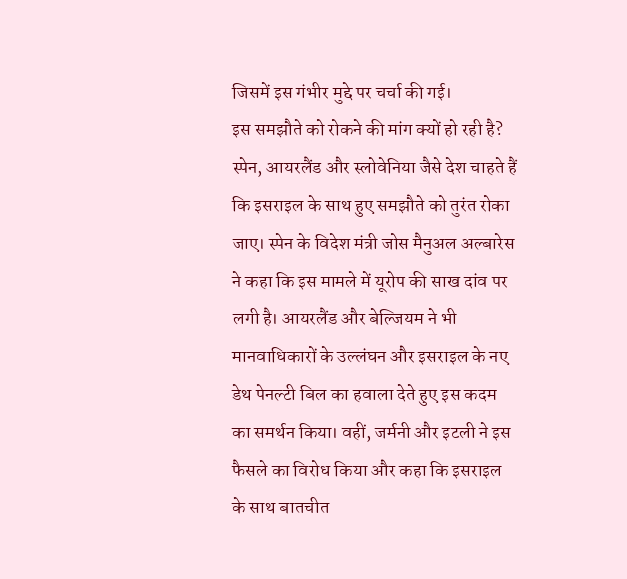जिसमें इस गंभीर मुद्दे पर चर्चा की गई।
इस समझौते को रोकने की मांग क्यों हो रही है?
स्पेन, आयरलैंड और स्लोवेनिया जैसे देश चाहते हैं कि इसराइल के साथ हुए समझौते को तुरंत रोका जाए। स्पेन के विदेश मंत्री जोस मैनुअल अल्बारेस ने कहा कि इस मामले में यूरोप की साख दांव पर लगी है। आयरलैंड और बेल्जियम ने भी मानवाधिकारों के उल्लंघन और इसराइल के नए डेथ पेनल्टी बिल का हवाला देते हुए इस कदम का समर्थन किया। वहीं, जर्मनी और इटली ने इस फैसले का विरोध किया और कहा कि इसराइल के साथ बातचीत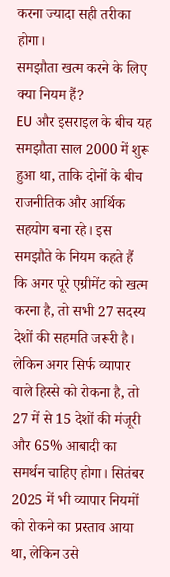करना ज्यादा सही तरीका होगा।
समझौता खत्म करने के लिए क्या नियम हैं?
EU और इसराइल के बीच यह समझौता साल 2000 में शुरू हुआ था, ताकि दोनों के बीच राजनीतिक और आर्थिक सहयोग बना रहे। इस समझौते के नियम कहते हैं कि अगर पूरे एग्रीमेंट को खत्म करना है, तो सभी 27 सदस्य देशों की सहमति जरूरी है। लेकिन अगर सिर्फ व्यापार वाले हिस्से को रोकना है, तो 27 में से 15 देशों की मंजूरी और 65% आबादी का समर्थन चाहिए होगा। सितंबर 2025 में भी व्यापार नियमों को रोकने का प्रस्ताव आया था, लेकिन उसे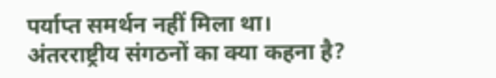पर्याप्त समर्थन नहीं मिला था।
अंतरराष्ट्रीय संगठनों का क्या कहना है?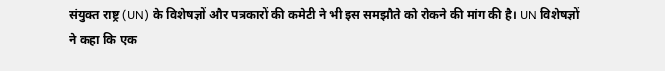संयुक्त राष्ट्र (UN) के विशेषज्ञों और पत्रकारों की कमेटी ने भी इस समझौते को रोकने की मांग की है। UN विशेषज्ञों ने कहा कि एक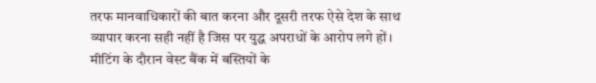तरफ मानवाधिकारों की बात करना और दूसरी तरफ ऐसे देश के साथ व्यापार करना सही नहीं है जिस पर युद्ध अपराधों के आरोप लगे हों। मीटिंग के दौरान वेस्ट बैंक में बस्तियों के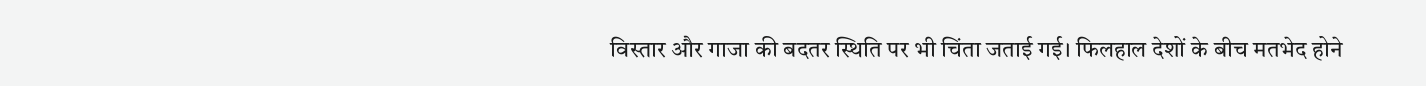विस्तार और गाजा की बदतर स्थिति पर भी चिंता जताई गई। फिलहाल देशों के बीच मतभेद होने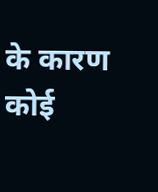के कारण कोई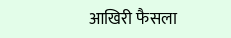आखिरी फैसला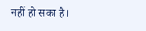नहीं हो सका है।